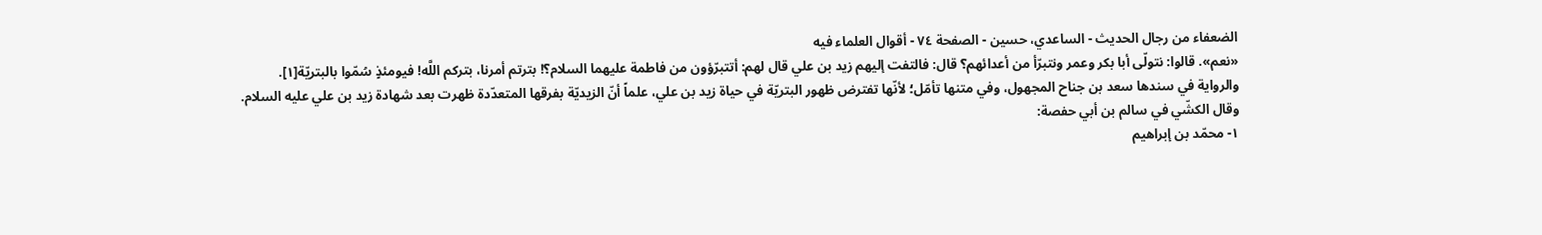الضعفاء من رجال الحديث - الساعدي، حسين - الصفحة ٧٤ - أقوال العلماء فيه
«نعم». قالوا: نتولّى أبا بكر وعمر ونتبرّأ من أعدائهم؟ قال: فالتفت إليهم زيد بن علي قال لهم: أتتبرّؤون من فاطمة عليهما السلام؟! بترتم أمرنا، بتركم اللَّه! فيومئذٍ سُمّوا بالبتريّة[١].
والرواية في سندها سعد بن جناح المجهول، وفي متنها تأمّل؛ لأنّها تفترض ظهور البتريّة في حياة زيد بن علي، علماً أنّ الزيديّة بفرقها المتعدّدة ظهرت بعد شهادة زيد بن علي عليه السلام.
وقال الكشّي في سالم بن أبي حفصة:
١- محمّد بن إبراهيم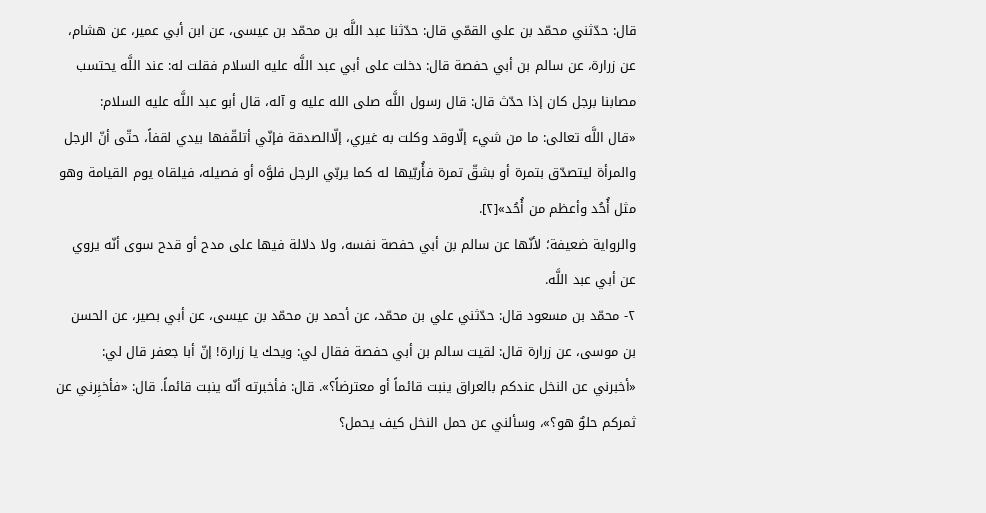قال: حدّثني محمّد بن علي القمّي قال: حدّثنا عبد اللَّه بن محمّد بن عيسى، عن ابن أبي عمير، عن هشام، عن زرارة، عن سالم بن أبي حفصة قال: دخلت على أبي عبد اللَّه عليه السلام فقلت له: عند اللَّه يحتسب مصابنا برجل كان إذا حدّث قال: قال رسول اللَّه صلى الله عليه و آله، قال أبو عبد اللَّه عليه السلام:
«قال اللَّه تعالى: ما من شيء إلّاوقد وكلت به غيري، إلّاالصدقة فإنّي أتلقّفها بيدي لقفاً، حتّى أنّ الرجل والمرأة ليتصدّق بتمرة أو بشقّ تمرة فأُربّيها له كما يربّي الرجل فلوَّه أو فصيله، فيلقاه يوم القيامة وهو مثل أُحُد وأعظم من أُحُد»[٢].
والرواية ضعيفة؛ لأنّها عن سالم بن أبي حفصة نفسه، ولا دلالة فيها على مدح أو قدح سوى أنّه يروي عن أبي عبد اللَّه.
٢- محمّد بن مسعود قال: حدّثني علي بن محمّد، عن أحمد بن محمّد بن عيسى، عن أبي بصير، عن الحسن بن موسى، عن زرارة قال: لقيت سالم بن أبي حفصة فقال لي: ويحك يا زرارة! إنّ أبا جعفر قال لي: «أخبرني عن النخل عندكم بالعراق ينبت قائماً أو معترضاً؟». قال: فأخبرته أنّه ينبت قائماً. قال: «فأخبِرني عن ثمركم حلوٌ هو؟»، وسألني عن حمل النخل كيف يحمل؟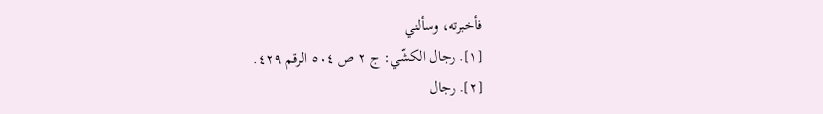فأخبرته، وسألني
[١]. رجال الكشّي: ج ٢ ص ٥٠٤ الرقم ٤٢٩.
[٢]. رجال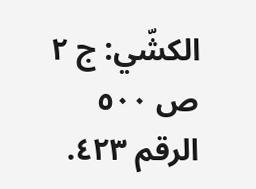الكشّي: ج ٢ ص ٥٠٠ الرقم ٤٢٣.